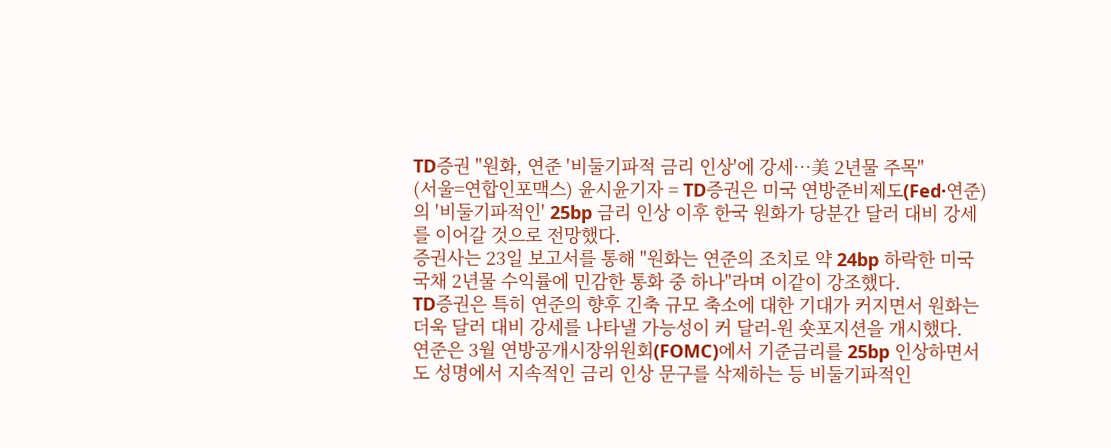TD증권 "원화, 연준 '비둘기파적 금리 인상'에 강세…美 2년물 주목"
(서울=연합인포맥스) 윤시윤기자 = TD증권은 미국 연방준비제도(Fed·연준)의 '비둘기파적인' 25bp 금리 인상 이후 한국 원화가 당분간 달러 대비 강세를 이어갈 것으로 전망했다.
증권사는 23일 보고서를 통해 "원화는 연준의 조치로 약 24bp 하락한 미국 국채 2년물 수익률에 민감한 통화 중 하나"라며 이같이 강조했다.
TD증권은 특히 연준의 향후 긴축 규모 축소에 대한 기대가 커지면서 원화는 더욱 달러 대비 강세를 나타낼 가능성이 커 달러-원 숏포지션을 개시했다.
연준은 3월 연방공개시장위원회(FOMC)에서 기준금리를 25bp 인상하면서도 성명에서 지속적인 금리 인상 문구를 삭제하는 등 비둘기파적인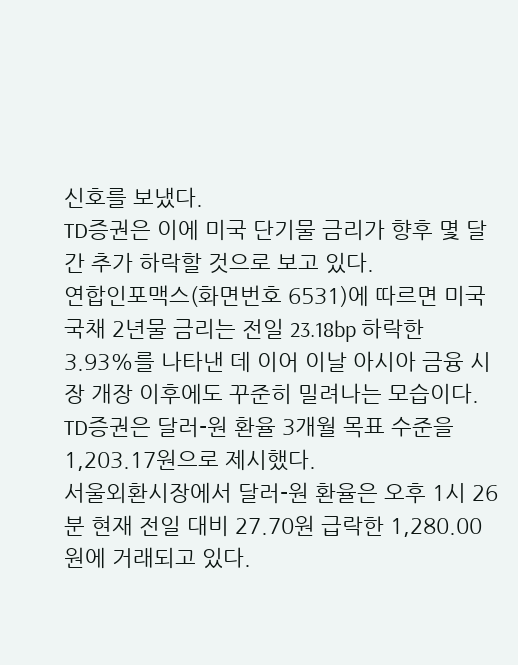신호를 보냈다.
TD증권은 이에 미국 단기물 금리가 향후 몇 달간 추가 하락할 것으로 보고 있다.
연합인포맥스(화면번호 6531)에 따르면 미국 국채 2년물 금리는 전일 23.18bp 하락한 3.93%를 나타낸 데 이어 이날 아시아 금융 시장 개장 이후에도 꾸준히 밀려나는 모습이다.
TD증권은 달러-원 환율 3개월 목표 수준을 1,203.17원으로 제시했다.
서울외환시장에서 달러-원 환율은 오후 1시 26분 현재 전일 대비 27.70원 급락한 1,280.00원에 거래되고 있다.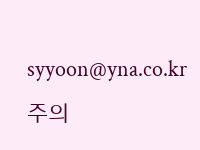syyoon@yna.co.kr
주의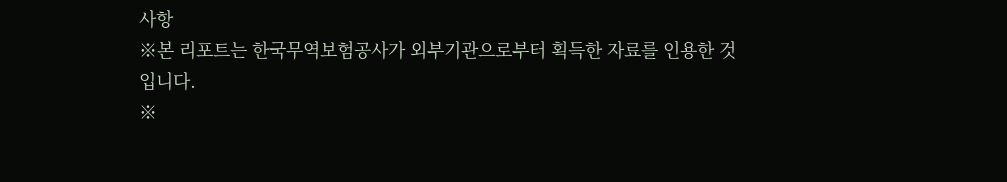사항
※본 리포트는 한국무역보험공사가 외부기관으로부터 획득한 자료를 인용한 것입니다.
※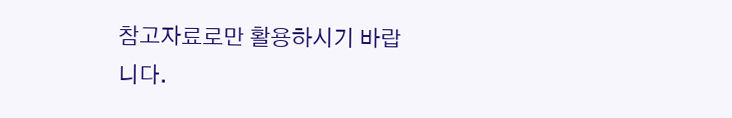참고자료로만 활용하시기 바랍니다.